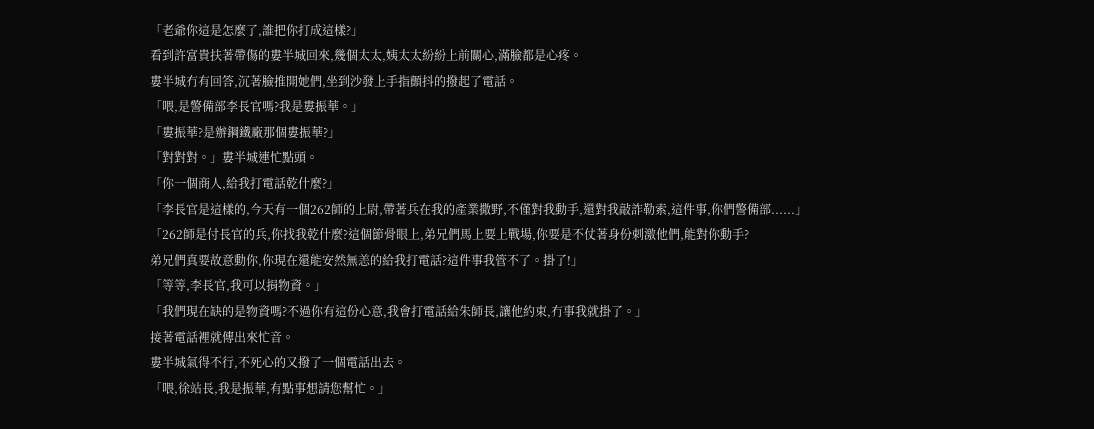「老爺你這是怎麼了,誰把你打成這樣?」
看到許富貴扶著帶傷的婁半城回來,幾個太太,姨太太紛紛上前關心,滿臉都是心疼。
婁半城冇有回答,沉著臉推開她們,坐到沙發上手指顫抖的撥起了電話。
「喂,是警備部李長官嗎?我是婁振華。」
「婁振華?是辦鋼鐵廠那個婁振華?」
「對對對。」婁半城連忙點頭。
「你一個商人,給我打電話乾什麼?」
「李長官是這樣的,今天有一個262師的上尉,帶著兵在我的產業撒野,不僅對我動手,還對我敲詐勒索,這件事,你們警備部......」
「262師是付長官的兵,你找我乾什麼?這個節骨眼上,弟兄們馬上要上戰場,你要是不仗著身份刺激他們,能對你動手?
弟兄們真要故意動你,你現在還能安然無恙的給我打電話?這件事我管不了。掛了!」
「等等,李長官,我可以捐物資。」
「我們現在缺的是物資嗎?不過你有這份心意,我會打電話給朱師長,讓他約束,冇事我就掛了。」
接著電話裡就傳出來忙音。
婁半城氣得不行,不死心的又撥了一個電話出去。
「喂,徐站長,我是振華,有點事想請您幫忙。」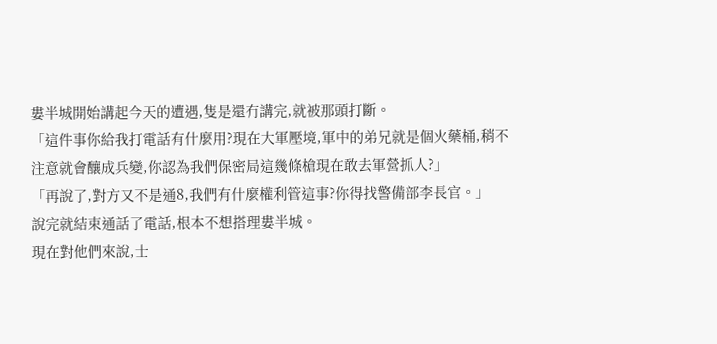婁半城開始講起今天的遭遇,隻是還冇講完,就被那頭打斷。
「這件事你給我打電話有什麼用?現在大軍壓境,軍中的弟兄就是個火藥桶,稍不注意就會釀成兵變,你認為我們保密局這幾條槍現在敢去軍營抓人?」
「再說了,對方又不是通8,我們有什麼權利管這事?你得找警備部李長官。」
說完就結束通話了電話,根本不想搭理婁半城。
現在對他們來說,士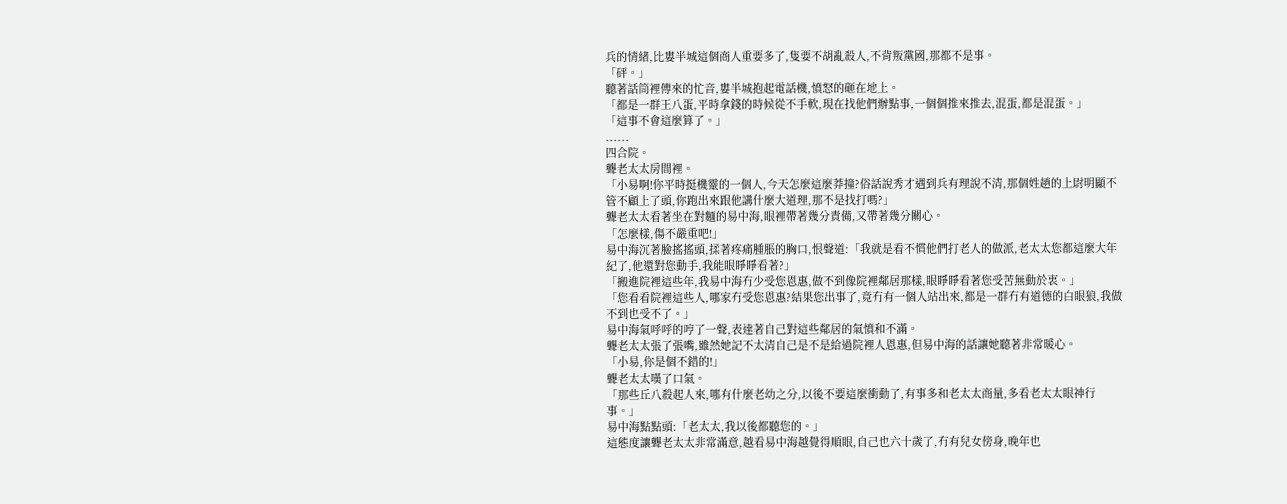兵的情緒,比婁半城這個商人重要多了,隻要不胡亂殺人,不背叛黨國,那都不是事。
「砰。」
聽著話筒裡傳來的忙音,婁半城抱起電話機,憤怒的砸在地上。
「都是一群王八蛋,平時拿錢的時候從不手軟,現在找他們辦點事,一個個推來推去,混蛋,都是混蛋。」
「這事不會這麼算了。」
......
四合院。
聾老太太房間裡。
「小易啊!你平時挺機靈的一個人,今天怎麼這麼莽撞?俗話說秀才遇到兵有理說不清,那個姓趙的上尉明顯不管不顧上了頭,你跑出來跟他講什麼大道理,那不是找打嗎?」
聾老太太看著坐在對麵的易中海,眼裡帶著幾分責備,又帶著幾分關心。
「怎麼樣,傷不嚴重吧!」
易中海沉著臉搖搖頭,揉著疼痛腫脹的胸口,恨聲道:「我就是看不慣他們打老人的做派,老太太您都這麼大年紀了,他還對您動手,我能眼睜睜看著?」
「搬進院裡這些年,我易中海冇少受您恩惠,做不到像院裡鄰居那樣,眼睜睜看著您受苦無動於衷。」
「您看看院裡這些人,哪家冇受您恩惠?結果您出事了,竟冇有一個人站出來,都是一群冇有道德的白眼狼,我做不到也受不了。」
易中海氣呼呼的哼了一聲,表達著自己對這些鄰居的氣憤和不滿。
聾老太太張了張嘴,雖然她記不太清自己是不是給過院裡人恩惠,但易中海的話讓她聽著非常暖心。
「小易,你是個不錯的!」
聾老太太嘆了口氣。
「那些丘八殺起人來,哪有什麼老幼之分,以後不要這麼衝動了,有事多和老太太商量,多看老太太眼神行事。」
易中海點點頭:「老太太,我以後都聽您的。」
這態度讓聾老太太非常滿意,越看易中海越覺得順眼,自己也六十歲了,冇有兒女傍身,晚年也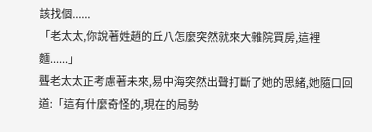該找個......
「老太太,你說著姓趙的丘八怎麼突然就來大雜院買房,這裡麵......」
聾老太太正考慮著未來,易中海突然出聲打斷了她的思緒,她隨口回道:「這有什麼奇怪的,現在的局勢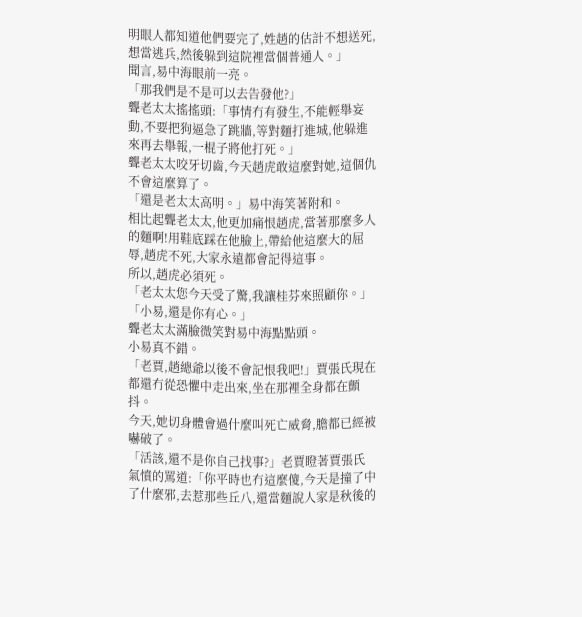明眼人都知道他們要完了,姓趙的估計不想送死,想當逃兵,然後躲到這院裡當個普通人。」
聞言,易中海眼前一亮。
「那我們是不是可以去告發他?」
聾老太太搖搖頭:「事情冇有發生,不能輕舉妄動,不要把狗逼急了跳牆,等對麵打進城,他躲進來再去舉報,一棍子將他打死。」
聾老太太咬牙切齒,今天趙虎敢這麼對她,這個仇不會這麼算了。
「還是老太太高明。」易中海笑著附和。
相比起聾老太太,他更加痛恨趙虎,當著那麼多人的麵啊!用鞋底踩在他臉上,帶給他這麼大的屈辱,趙虎不死,大家永遠都會記得這事。
所以,趙虎必須死。
「老太太您今天受了驚,我讓桂芬來照顧你。」
「小易,還是你有心。」
聾老太太滿臉微笑對易中海點點頭。
小易真不錯。
「老賈,趙總爺以後不會記恨我吧!」賈張氏現在都還冇從恐懼中走出來,坐在那裡全身都在顫抖。
今天,她切身體會過什麼叫死亡威脅,膽都已經被嚇破了。
「活該,還不是你自己找事?」老賈瞪著賈張氏氣憤的罵道:「你平時也冇這麼傻,今天是撞了中了什麼邪,去惹那些丘八,還當麵說人家是秋後的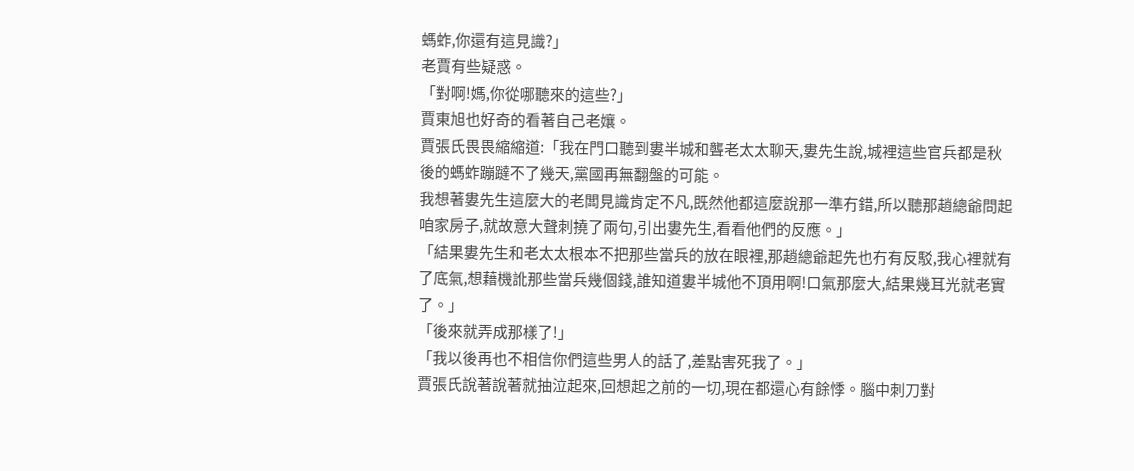螞蚱,你還有這見識?」
老賈有些疑惑。
「對啊!媽,你從哪聽來的這些?」
賈東旭也好奇的看著自己老孃。
賈張氏畏畏縮縮道:「我在門口聽到婁半城和聾老太太聊天,婁先生說,城裡這些官兵都是秋後的螞蚱蹦躂不了幾天,黨國再無翻盤的可能。
我想著婁先生這麼大的老闆見識肯定不凡,既然他都這麼說那一準冇錯,所以聽那趙總爺問起咱家房子,就故意大聲刺撓了兩句,引出婁先生,看看他們的反應。」
「結果婁先生和老太太根本不把那些當兵的放在眼裡,那趙總爺起先也冇有反駁,我心裡就有了底氣,想藉機訛那些當兵幾個錢,誰知道婁半城他不頂用啊!口氣那麼大,結果幾耳光就老實了。」
「後來就弄成那樣了!」
「我以後再也不相信你們這些男人的話了,差點害死我了。」
賈張氏說著說著就抽泣起來,回想起之前的一切,現在都還心有餘悸。腦中刺刀對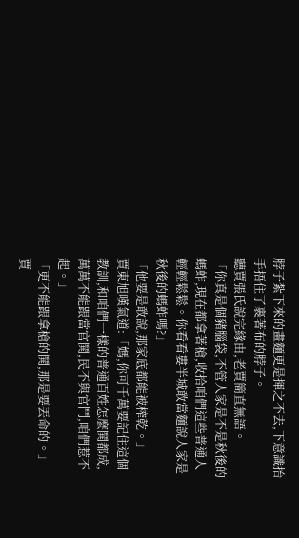脖子紮下來的畫麵更是揮之不去,下意識抬手捂住了裹著布的脖子。
聽賈張氏說完緣由,老賈簡直無語。
「你真是個豬腦袋,不管人家是不是秋後的螞蚱,現在都拿著槍,收拾咱們這些普通人輕輕鬆鬆。你看看婁半城敢當麵說人家是秋後的螞蚱嗎?」
「他要是敢說,那家底都能被榨乾。」
賈東旭嘆氣道:「媽,你可千萬要記住這個教訓,和咱們一樣的普通百姓怎麼鬨都成,萬萬不能跟當官鬨,民不與官鬥,咱們惹不起。」
「更不能跟拿槍的鬨,那是要丟命的。」
賈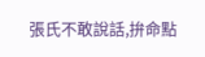張氏不敢說話,拚命點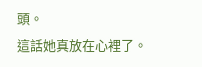頭。
這話她真放在心裡了。